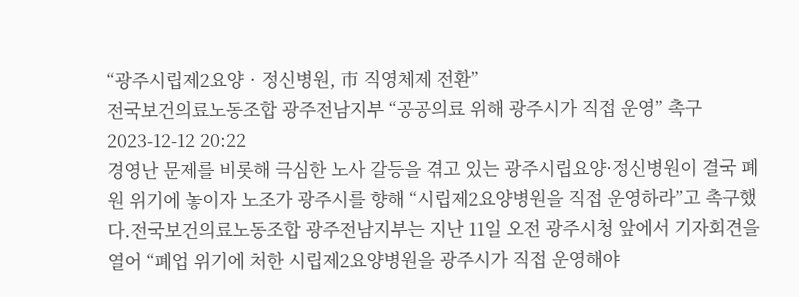“광주시립제2요양‧정신병원, 市 직영체제 전환”
전국보건의료노동조합 광주전남지부 “공공의료 위해 광주시가 직접 운영” 촉구 2023-12-12 20:22
경영난 문제를 비롯해 극심한 노사 갈등을 겪고 있는 광주시립요양·정신병원이 결국 폐원 위기에 놓이자 노조가 광주시를 향해 “시립제2요양병원을 직접 운영하라”고 촉구했다.전국보건의료노동조합 광주전남지부는 지난 11일 오전 광주시청 앞에서 기자회견을 열어 “폐업 위기에 처한 시립제2요양병원을 광주시가 직접 운영해야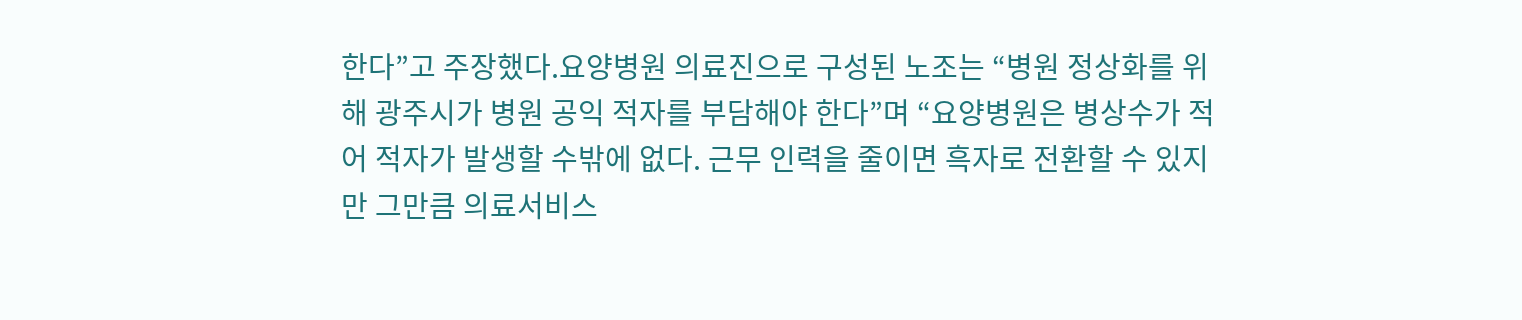한다”고 주장했다.요양병원 의료진으로 구성된 노조는 “병원 정상화를 위해 광주시가 병원 공익 적자를 부담해야 한다”며 “요양병원은 병상수가 적어 적자가 발생할 수밖에 없다. 근무 인력을 줄이면 흑자로 전환할 수 있지만 그만큼 의료서비스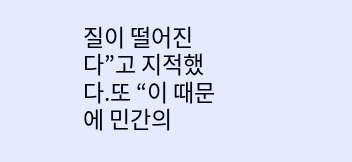질이 떨어진다”고 지적했다.또 “이 때문에 민간의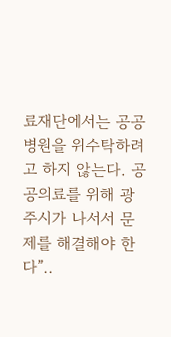료재단에서는 공공병원을 위수탁하려고 하지 않는다. 공공의료를 위해 광주시가 나서서 문제를 해결해야 한다”..